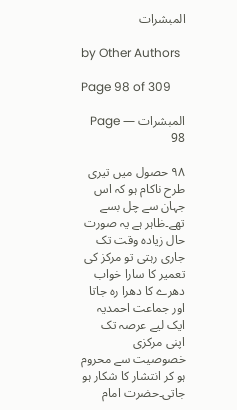المبشرات

by Other Authors

Page 98 of 309

المبشرات — Page 98

۹۸ حصول میں تیری طرح ناکام ہو کہ اس جہان سے چل بسے تھے۔ظاہر ہے یہ صورت حال زیادہ وقت تک جاری رہتی تو مرکز کی تعمیر کا سارا خواب دھرے کا دھرا رہ جاتا اور جماعت احمدیہ ایک لیے عرصہ تک اپنی مرکزی خصوصیت سے محروم ہو کر انتشار کا شکار ہو جاتی۔حضرت امام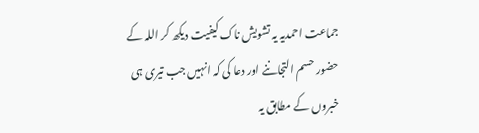جماعت احمدیہ یہ تشویش ناک کیفیت دیکھ کر اللہ کے حضور حسم التجاننے اور دعا کی کہ انہیں جب تیری ہی خبروں کے مطابق یہ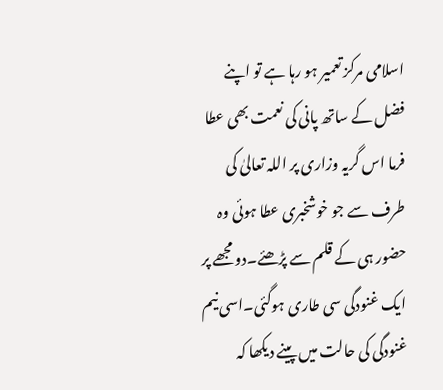اسلامی مرکز تعمیر ہو رہا ہے تو اپنے فضل کے ساتھ پانی کی نعمت بھی عطا فرما اس گریہ وزاری پر اللہ تعالیٰ کی طرف سے جو خوشخبری عطا ہوئی وہ حضور ہی کے قلم سے پڑھئے۔دو مجھے پر ایک غنودگی سی طاری ہوگئی۔اسی نیم غنودگی کی حالت میں پینے دیکھا کہ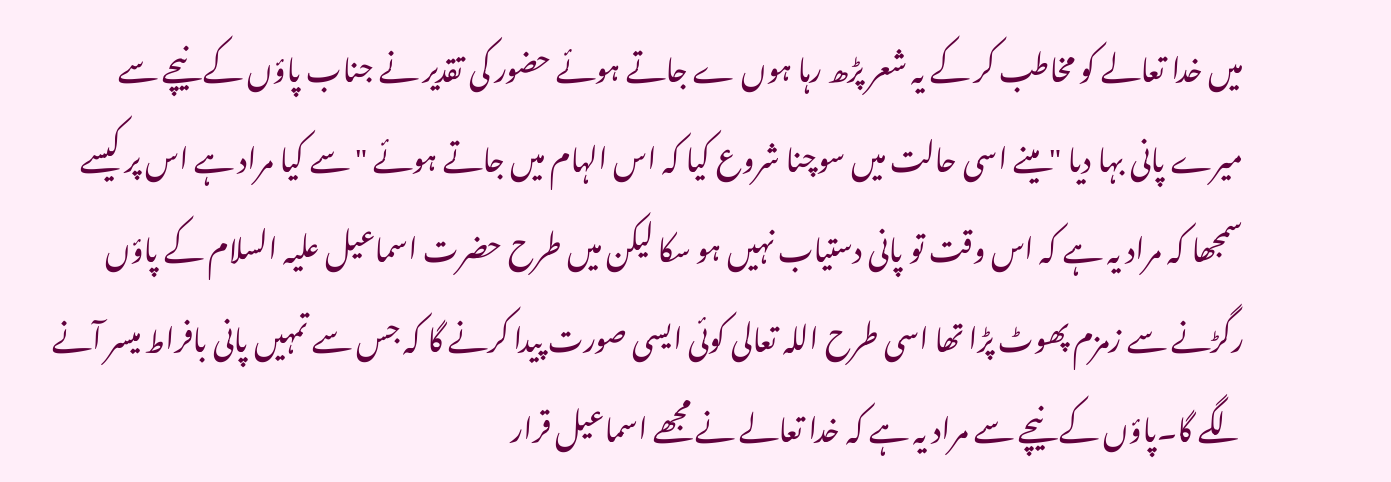میں خدا تعالے کو مخاطب کر کے یہ شعر پڑھ رہا ہوں ے جاتے ہوئے حضور کی تقدیر نے جناب پاؤں کے نیچے سے میرے پانی بہا دیا " مینے اسی حالت میں سوچنا شروع کیا کہ اس الہام میں جاتے ہوئے " سے کیا مراد ہے اس پر کیسے سمجھا کہ مراد یہ ہے کہ اس وقت تو پانی دستیاب نہیں ہو سکا لیکن میں طرح حضرت اسماعیل علیہ السلام کے پاؤں رگڑنے سے زمزم پھوٹ پڑا تھا اسی طرح اللہ تعالی کوئی ایسی صورت پیدا کرنے گا کہ جس سے تمہیں پانی بافراط میسر آنے لگے گا۔پاؤں کے نیچے سے مراد یہ ہے کہ خدا تعالے نے مجھے اسماعیل قرار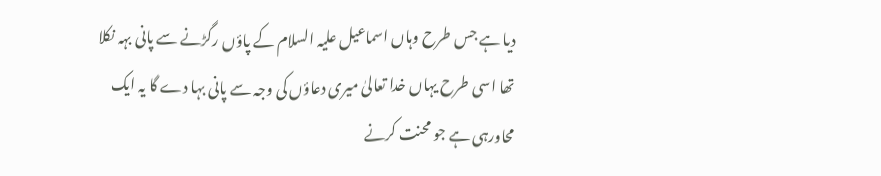دیا ہے جس طرح وہاں اسماعیل علیہ السلام کے پاؤں رگڑنے سے پانی بہہ نکلا تھا اسی طرح یہاں خدا تعالیٰ میری دعاؤں کی وجہ سے پانی بہا دے گا یہ ایک محاورہی ہے جو محنت کرنے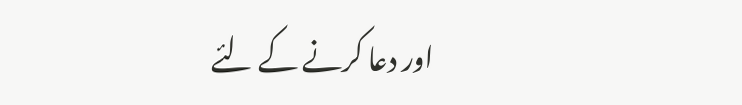اور دعا کرنے کے لئے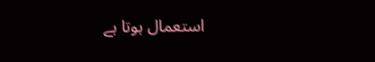استعمال ہوتا ہے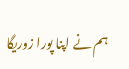ہم نے اپنا پورا زوریگا